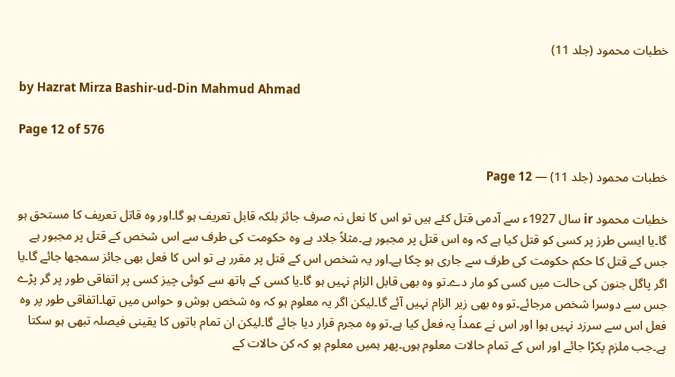خطبات محمود (جلد 11)

by Hazrat Mirza Bashir-ud-Din Mahmud Ahmad

Page 12 of 576

خطبات محمود (جلد 11) — Page 12

خطبات محمود ir سال 1927ء سے آدمی قتل کئے ہیں تو اس کا نعل نہ صرف جائز بلکہ قابل تعریف ہو گا۔اور وہ قاتل تعریف کا مستحق ہو گا۔یا ایسی طرز پر کسی کو قتل کیا ہے کہ وہ اس قتل پر مجبور ہے۔مثلاً جلاد ہے وہ حکومت کی طرف سے اس شخص کے قتل پر مجبور ہے جس کے قتل کا حکم حکومت کی طرف سے جاری ہو چکا ہے۔اور یہ شخص اس کے قتل پر مقرر ہے تو اس کا فعل بھی جائز سمجھا جائے گا۔یا اگر پاگل جنون کی حالت میں کسی کو مار دے۔تو وہ بھی قابل الزام نہیں ہو گا۔یا کسی کے ہاتھ سے کوئی چیز کسی پر اتفاقی طور پر گر پڑے جس سے دوسرا شخص مرجائے۔تو وہ بھی زیر الزام نہیں آئے گا۔لیکن اگر یہ معلوم ہو کہ وہ شخص ہوش و حواس میں تھا۔اتفاقی طور پر وہ فعل اس سے سرزد نہیں ہوا اور اس نے عمداً یہ فعل کیا ہے۔تو وہ مجرم قرار دیا جائے گا۔لیکن ان تمام باتوں کا یقینی فیصلہ تبھی ہو سکتا ہے۔جب ملزم پکڑا جائے اور اس کے تمام حالات معلوم ہوں۔پھر ہمیں معلوم ہو کہ کن حالات کے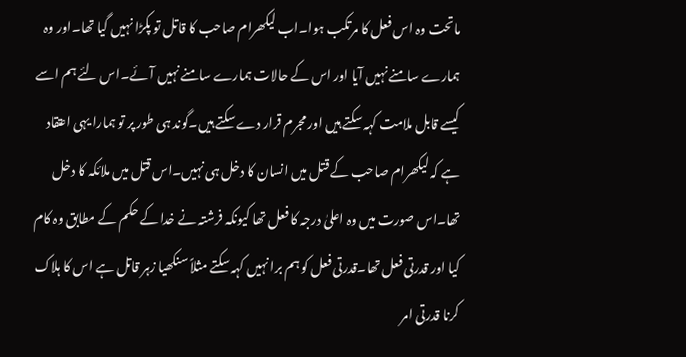ماتحت وہ اس فعل کا مرتکب ہوا۔اب لیکھرام صاحب کا قاتل تو پکڑا نہیں گیا تھا۔اور وہ ہمارے سامنے نہیں آیا اور اس کے حالات ہمارے سامنے نہیں آئے۔اس لئے ہم اسے کیسے قابل ملامت کہہ سکتے ہیں اور مجرم قرار دے سکتے ہیں۔گوند ہی طور پر تو ہمارا یہی اعتقاد ہے کہ لیکھرام صاحب کے قتل میں انسان کا دخل ہی نہیں۔اس قتل میں ملائکہ کا دخل تھا۔اس صورت میں وہ اعلیٰ درجہ کا فعل تھا کیونکہ فرشتہ نے خدا کے حکم کے مطابق وہ کام کیا اور قدرتی فعل تھا۔قدرتی فعل کو ہم برا نہیں کہہ سکتے مثلاً سنکھیا زہر قاتل ہے اس کا ہلاک کرنا قدرتی امر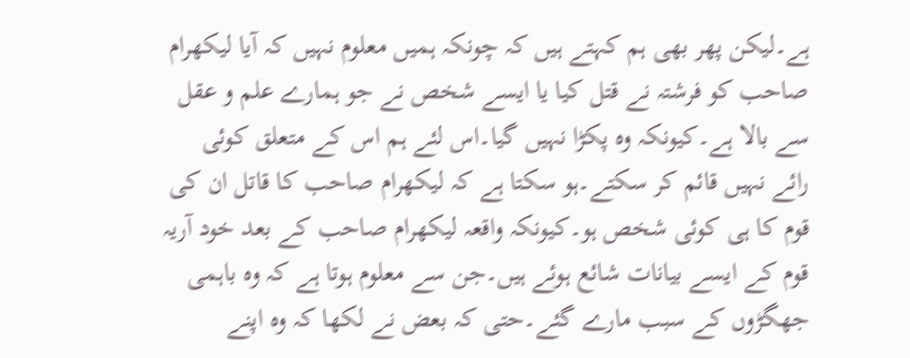ہے۔لیکن پھر بھی ہم کہتے ہیں کہ چونکہ ہمیں معلوم نہیں کہ آیا لیکھرام صاحب کو فرشتہ نے قتل کیا یا ایسے شخص نے جو ہمارے علم و عقل سے بالا ہے۔کیونکہ وہ پکڑا نہیں گیا۔اس لئے ہم اس کے متعلق کوئی رائے نہیں قائم کر سکتے۔ہو سکتا ہے کہ لیکھرام صاحب کا قاتل ان کی قوم کا ہی کوئی شخص ہو۔کیونکہ واقعہ لیکھرام صاحب کے بعد خود آریہ قوم کے ایسے بیانات شائع ہوئے ہیں۔جن سے معلوم ہوتا ہے کہ وہ باہمی جھگڑوں کے سبب مارے گئے۔حتی کہ بعض نے لکھا کہ وہ اپنے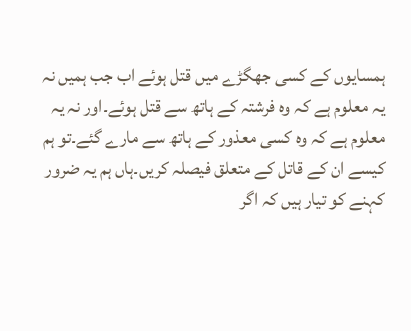ہمسایوں کے کسی جھگڑے میں قتل ہوئے اب جب ہمیں نہ یہ معلوم ہے کہ وہ فرشتہ کے ہاتھ سے قتل ہوئے۔اور نہ یہ معلوم ہے کہ وہ کسی معذور کے ہاتھ سے مارے گئے۔تو ہم کیسے ان کے قاتل کے متعلق فیصلہ کریں۔ہاں ہم یہ ضرور کہنے کو تیار ہیں کہ اگر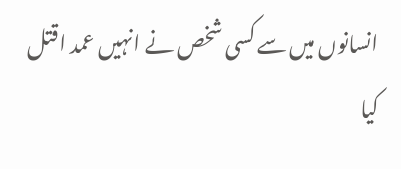انسانوں میں سے کسی شخص نے انہیں عمد اقتل کیا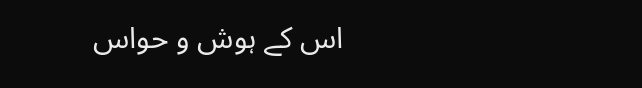اس کے ہوش و حواس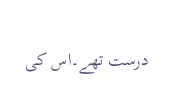درست تھے۔اس کی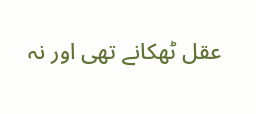عقل ٹھکانے تھی اور نہ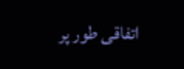اتفاقی طور پر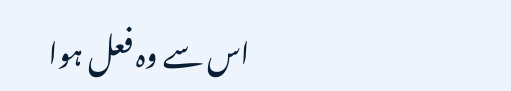اس سے وہ فعل ہوا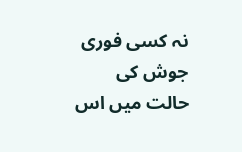نہ کسی فوری جوش کی حالت میں اس